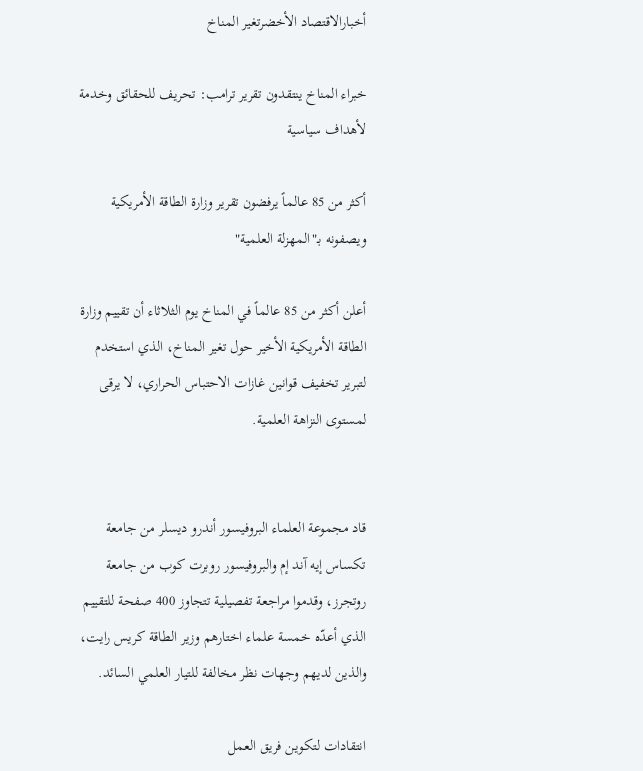أخبارالاقتصاد الأخضرتغير المناخ

خبراء المناخ ينتقدون تقرير ترامب: تحريف للحقائق وخدمة لأهداف سياسية

أكثر من 85 عالماً يرفضون تقرير وزارة الطاقة الأمريكية ويصفونه بـ"المهزلة العلمية"

أعلن أكثر من 85 عالماً في المناخ يوم الثلاثاء أن تقييم وزارة الطاقة الأمريكية الأخير حول تغير المناخ، الذي استخدم لتبرير تخفيف قوانين غازات الاحتباس الحراري، لا يرقى لمستوى النزاهة العلمية.


قاد مجموعة العلماء البروفيسور أندرو ديسلر من جامعة تكساس إيه آند إم والبروفيسور روبرت كوب من جامعة روتجرز، وقدموا مراجعة تفصيلية تتجاوز 400 صفحة للتقييم الذي أعدّه خمسة علماء اختارهم وزير الطاقة كريس رايت، والذين لديهم وجهات نظر مخالفة للتيار العلمي السائد.

انتقادات لتكوين فريق العمل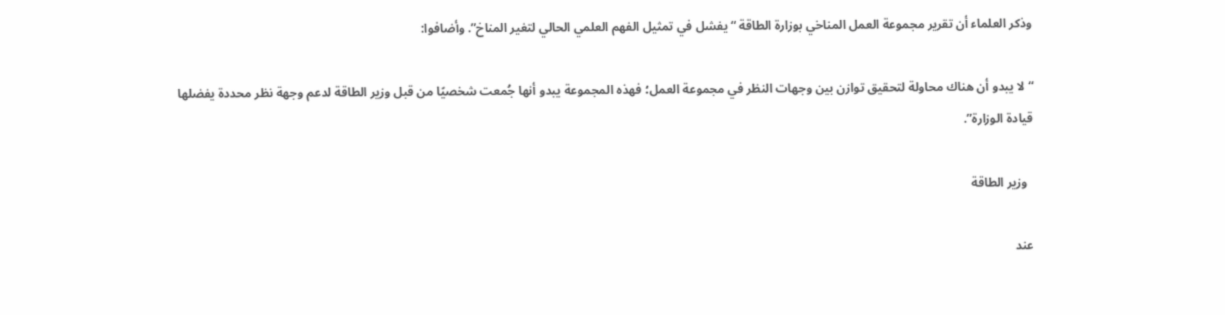وذكر العلماء أن تقرير مجموعة العمل المناخي بوزارة الطاقة “يفشل في تمثيل الفهم العلمي الحالي لتغير المناخ”. وأضافوا:

“لا يبدو أن هناك محاولة لتحقيق توازن بين وجهات النظر في مجموعة العمل؛ فهذه المجموعة يبدو أنها جُمعت شخصيًا من قبل وزير الطاقة لدعم وجهة نظر محددة يفضلها قيادة الوزارة”.

  وزير الطاقة

عند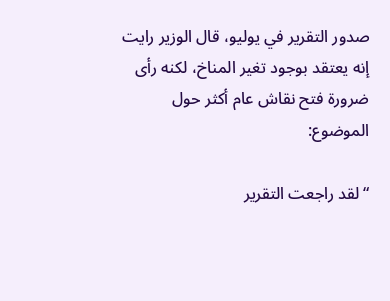صدور التقرير في يوليو، قال الوزير رايت إنه يعتقد بوجود تغير المناخ، لكنه رأى ضرورة فتح نقاش عام أكثر حول الموضوع:

“لقد راجعت التقرير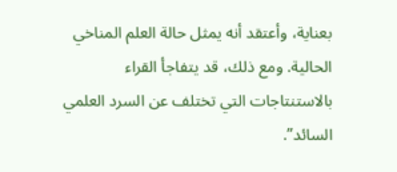بعناية، وأعتقد أنه يمثل حالة العلم المناخي الحالية. ومع ذلك، قد يتفاجأ القراء بالاستنتاجات التي تختلف عن السرد العلمي السائد”.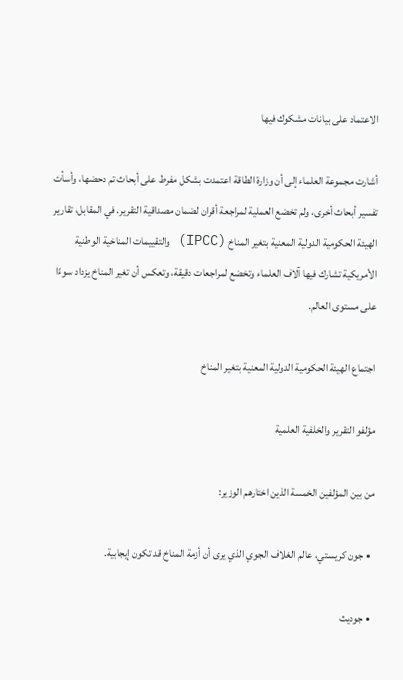الاعتماد على بيانات مشكوك فيها

أشارت مجموعة العلماء إلى أن وزارة الطاقة اعتمدت بشكل مفرط على أبحاث تم دحضها، وأسأت تفسير أبحاث أخرى، ولم تخضع العملية لمراجعة أقران لضمان مصداقية التقرير. في المقابل، تقارير الهيئة الحكومية الدولية المعنية بتغير المناخ (IPCC) والتقييمات المناخية الوطنية الأمريكية تشارك فيها آلاف العلماء وتخضع لمراجعات دقيقة، وتعكس أن تغير المناخ يزداد سوءًا على مستوى العالم.

اجتماع الهيئة الحكومية الدولية المعنية بتغير المناخ

مؤلفو التقرير والخلفية العلمية

من بين المؤلفين الخمسة الذين اختارهم الوزير:

  • جون كريستي، عالم الغلاف الجوي الذي يرى أن أزمة المناخ قد تكون إيجابية.

  • جوديث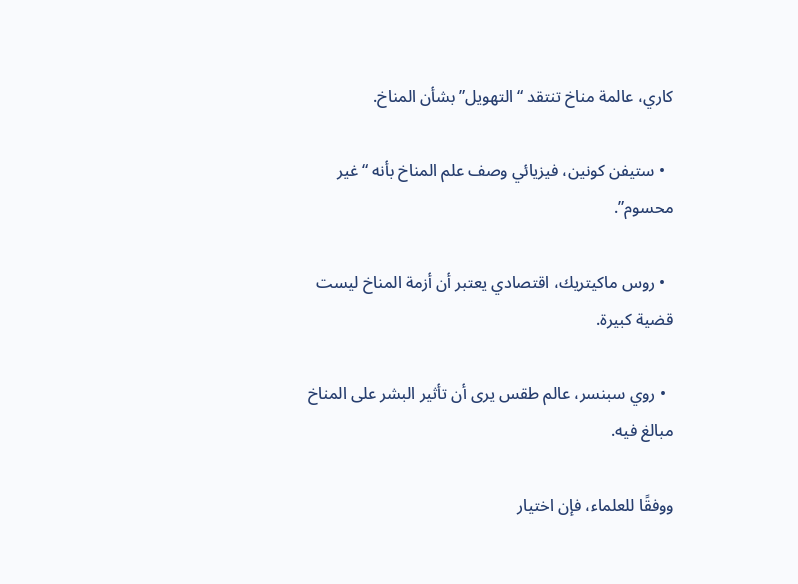كاري، عالمة مناخ تنتقد “التهويل” بشأن المناخ.

  • ستيفن كونين، فيزيائي وصف علم المناخ بأنه “غير محسوم”.

  • روس ماكيتريك، اقتصادي يعتبر أن أزمة المناخ ليست قضية كبيرة.

  • روي سبنسر، عالم طقس يرى أن تأثير البشر على المناخ مبالغ فيه.

ووفقًا للعلماء، فإن اختيار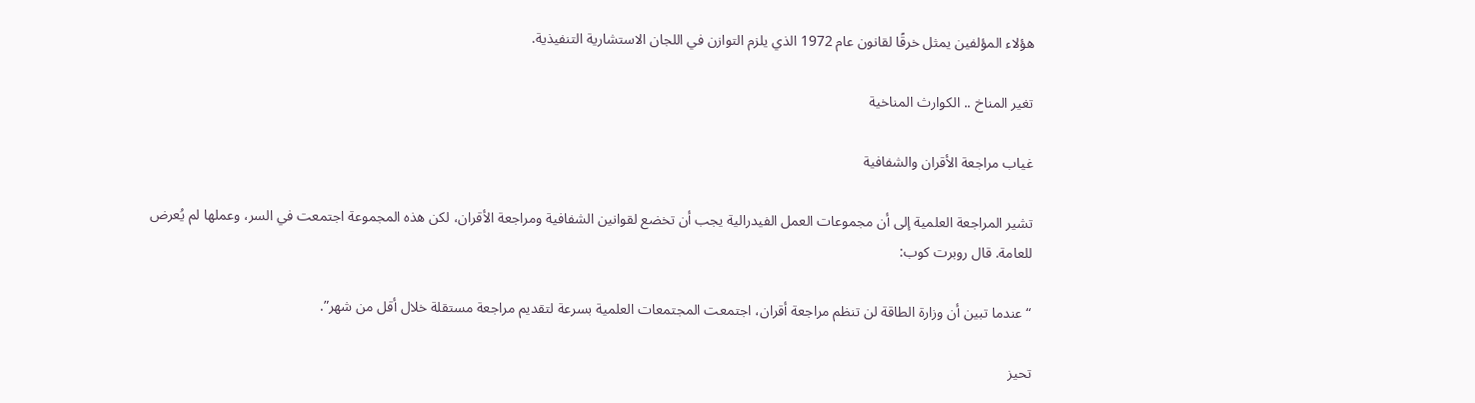هؤلاء المؤلفين يمثل خرقًا لقانون عام 1972 الذي يلزم التوازن في اللجان الاستشارية التنفيذية.

تغير المناخ .. الكوارث المناخية

غياب مراجعة الأقران والشفافية

تشير المراجعة العلمية إلى أن مجموعات العمل الفيدرالية يجب أن تخضع لقوانين الشفافية ومراجعة الأقران، لكن هذه المجموعة اجتمعت في السر، وعملها لم يُعرض للعامة. قال روبرت كوب:

“عندما تبين أن وزارة الطاقة لن تنظم مراجعة أقران، اجتمعت المجتمعات العلمية بسرعة لتقديم مراجعة مستقلة خلال أقل من شهر”.

تحيز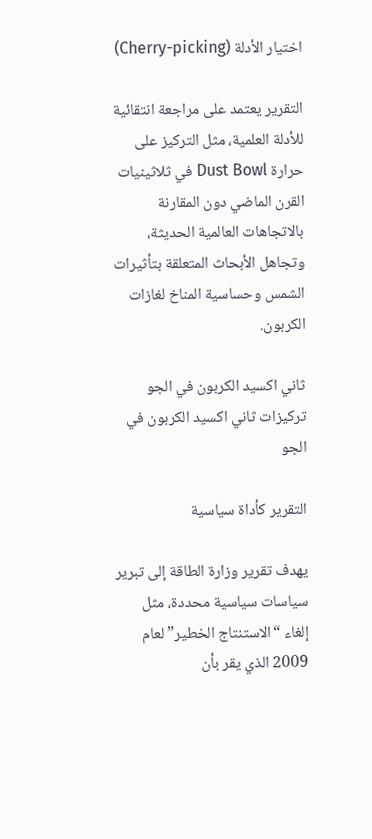اختيار الأدلة (Cherry-picking)

التقرير يعتمد على مراجعة انتقائية للأدلة العلمية، مثل التركيز على حرارة Dust Bowl في ثلاثينيات القرن الماضي دون المقارنة بالاتجاهات العالمية الحديثة، وتجاهل الأبحاث المتعلقة بتأثيرات الشمس وحساسية المناخ لغازات الكربون.

ثاني اكسيد الكربون في الجو
تركيزات ثاني اكسيد الكربون في الجو

التقرير كأداة سياسية

يهدف تقرير وزارة الطاقة إلى تبرير سياسات سياسية محددة، مثل إلغاء “الاستنتاج الخطير” لعام 2009 الذي يقر بأن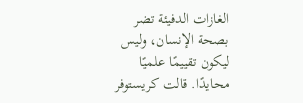الغازات الدفيئة تضر بصحة الإنسان، وليس ليكون تقييمًا علميًا محايدًا. قالت كريستوفر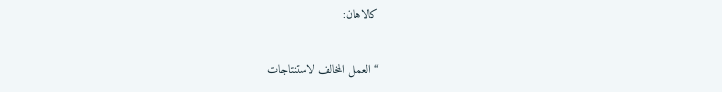كالاهان:

“العمل المخالف لاستنتاجات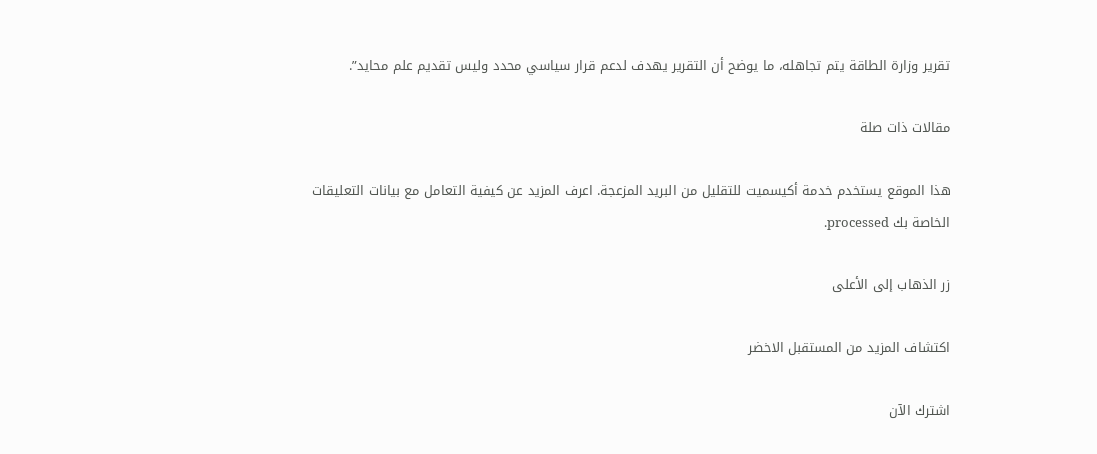تقرير وزارة الطاقة يتم تجاهله، ما يوضح أن التقرير يهدف لدعم قرار سياسي محدد وليس تقديم علم محايد”.

مقالات ذات صلة

هذا الموقع يستخدم خدمة أكيسميت للتقليل من البريد المزعجة. اعرف المزيد عن كيفية التعامل مع بيانات التعليقات الخاصة بك processed.

زر الذهاب إلى الأعلى

اكتشاف المزيد من المستقبل الاخضر

اشترك الآن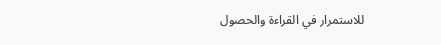للاستمرار في القراءة والحصول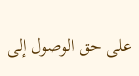على حق الوصول إلى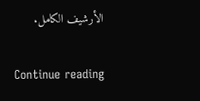الأرشيف الكامل.

Continue reading